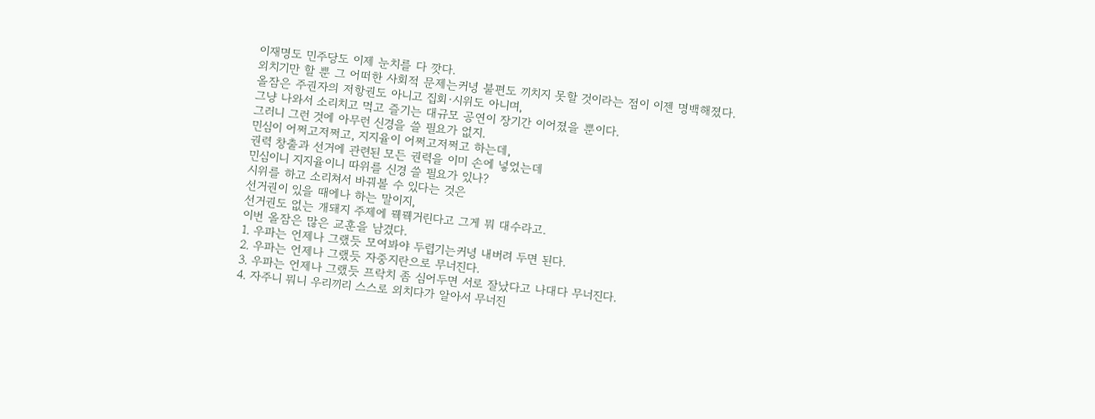이재명도 민주당도 이제 눈치를 다 깟다.
외치기만 할 뿐 그 어떠한 사회적 문제는커녕 불편도 끼치지 못할 것이라는 점이 이젠 명백해졌다.
올잠은 주권자의 저항권도 아니고 집회·시위도 아니며,
그냥 나와서 소리치고 먹고 즐기는 대규모 공연이 장기간 이어졌을 뿐이다.
그러니 그런 것에 아무런 신경을 쓸 필요가 없지.
민심이 어쩌고저쩌고, 지지율이 어쩌고저쩌고 하는데,
권력 창출과 선거에 관련된 모든 권력을 이미 손에 넣었는데
민심이니 지지율이니 따위를 신경 쓸 필요가 있나?
시위를 하고 소리쳐서 바꿔볼 수 있다는 것은
선거권이 있을 때에나 하는 말이지,
선거권도 없는 개돼지 주제에 꿱꿱거린다고 그게 뭐 대수라고.
이번 올잠은 많은 교훈을 남겼다.
1. 우파는 언제나 그랬듯 모여봐야 두렵기는커녕 내버려 두면 된다.
2. 우파는 언제나 그랬듯 자중지란으로 무너진다.
3. 우파는 언제나 그랬듯 프락치 좀 심어두면 서로 잘났다고 나대다 무너진다.
4. 자주니 뭐니 우리끼리 스스로 외치다가 알아서 무너진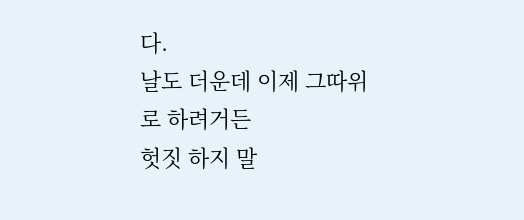다.
날도 더운데 이제 그따위로 하려거든
헛짓 하지 말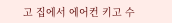고 집에서 에어컨 키고 수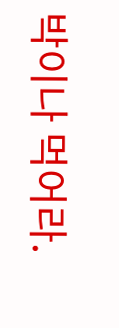박이나 먹어라.